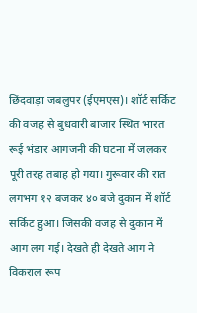छिंदवाड़ा जबलुपर (ईएमएस)। शॉर्ट सर्किट की वजह से बुधवारी बाजार स्थित भारत रूई भंडार आगजनी की घटना में जलकर पूरी तरह तबाह हो गया। गुरूवार की रात लगभग १२ बजकर ४० बजे दुकान में शॉर्ट सर्किट हुआ। जिसकी वजह से दुकान में आग लग गई। देखते ही देखते आग ने विकराल रूप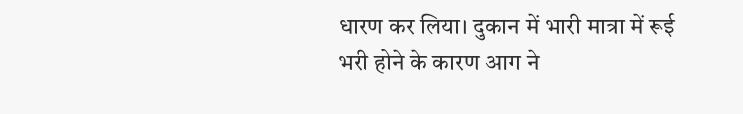धारण कर लिया। दुकान में भारी मात्रा में रूई भरी होने के कारण आग ने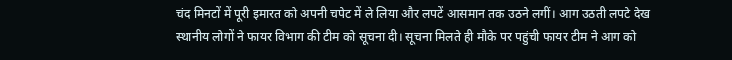चंद मिनटों में पूरी इमारत को अपनी चपेट में ले लिया और लपटें आसमान तक उठने लगीं। आग उठती लपटे देख स्थानीय लोगों ने फायर विभाग की टीम को सूचना दी। सूचना मिलते ही मौके पर पहुंची फायर टीम ने आग को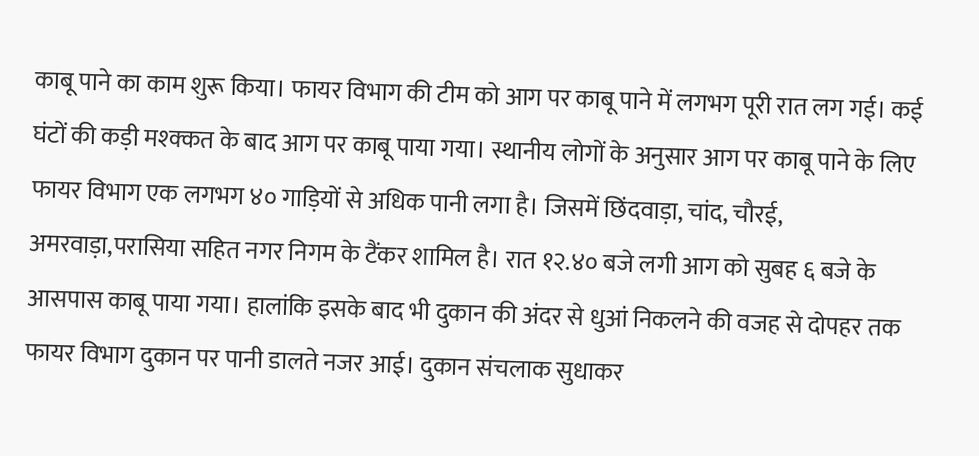काबू पाने का काम शुरू किया। फायर विभाग की टीम को आग पर काबू पाने में लगभग पूरी रात लग गई। कई घंटों की कड़ी मश्क्कत के बाद आग पर काबू पाया गया। स्थानीय लोगों के अनुसार आग पर काबू पाने के लिए फायर विभाग एक लगभग ४० गाड़ियों से अधिक पानी लगा है। जिसमें छिंदवाड़ा, चांद, चौरई, अमरवाड़ा,परासिया सहित नगर निगम के टैंकर शामिल है। रात १२.४० बजे लगी आग को सुबह ६ बजे के आसपास काबू पाया गया। हालांकि इसके बाद भी दुकान की अंदर से धुआं निकलने की वजह से दोपहर तक फायर विभाग दुकान पर पानी डालते नजर आई। दुकान संचलाक सुधाकर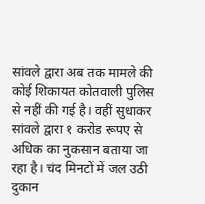सांवले द्वारा अब तक मामले की कोई शिकायत कोतवाली पुलिस से नहीं की गई है। वहीं सुधाकर सांवले द्वारा १ करोड रूपए से अधिक का नुकसान बताया जा रहा है। चंद मिनटों में जल उठी दुकान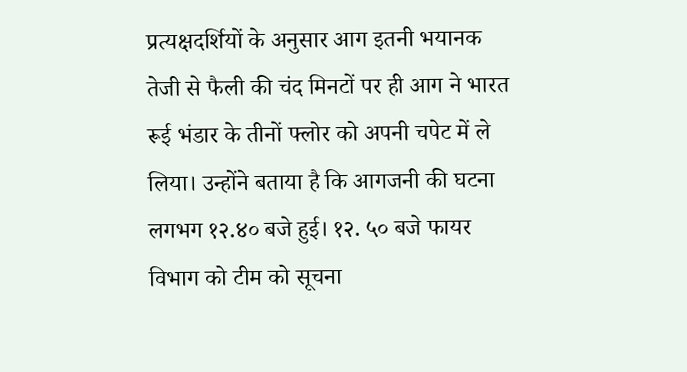प्रत्यक्षदर्शियों के अनुसार आग इतनी भयानक तेजी से फैली की चंद मिनटों पर ही आग ने भारत रूई भंडार के तीनों फ्लोर को अपनी चपेट में ले लिया। उन्होंने बताया है कि आगजनी की घटना लगभग १२.४० बजे हुई। १२. ५० बजे फायर विभाग को टीम को सूचना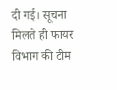दी गई। सूचना मिलते ही फायर विभाग की टीम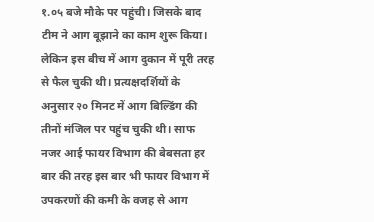१.०५ बजे मौके पर पहुंची। जिसके बाद टीम ने आग बूझाने का काम शुरू किया। लेकिन इस बीच में आग दुकान में पूरी तरह से फैल चुकी थी। प्रत्यक्षदर्शियों के अनुसार २० मिनट में आग बिल्डिंग की तीनों मंजिल पर पहुंच चुकी थी। साफ नजर आई फायर विभाग की बेबसता हर बार की तरह इस बार भी फायर विभाग में उपकरणों की कमी के वजह से आग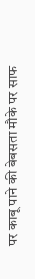पर काबू पाने की बेबसता मौके पर साफ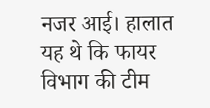नजर आई। हालात यह थे कि फायर विभाग की टीम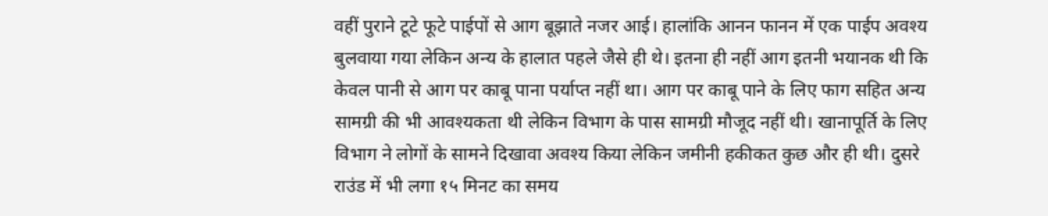वहीं पुराने टूटे फूटे पाईपों से आग बूझाते नजर आई। हालांकि आनन फानन में एक पाईप अवश्य बुलवाया गया लेकिन अन्य के हालात पहले जैसे ही थे। इतना ही नहीं आग इतनी भयानक थी कि केवल पानी से आग पर काबू पाना पर्याप्त नहीं था। आग पर काबू पाने के लिए फाग सहित अन्य सामग्री की भी आवश्यकता थी लेकिन विभाग के पास सामग्री मौजूद नहीं थी। खानापूर्ति के लिए विभाग ने लोगों के सामने दिखावा अवश्य किया लेकिन जमीनी हकीकत कुछ और ही थी। दुसरे राउंड में भी लगा १५ मिनट का समय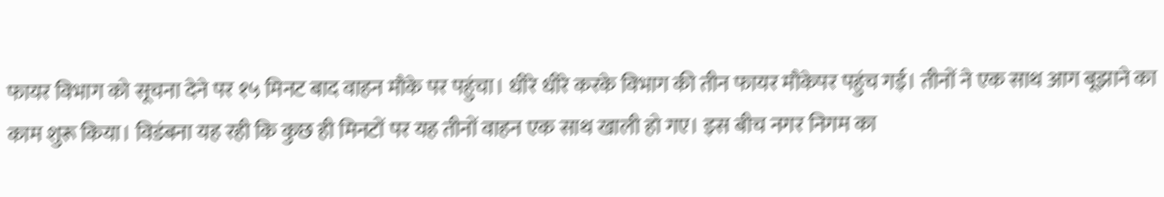फायर विभाग को सूचना देने पर १५ मिनट बाद वाहन मौके पर पहुंचा। धीरे धीरे करके विभाग की तीन फायर मौकेपर पहुंच गई। तीनों ने एक साथ आग बूझाने का काम शुरू किया। विडंबना यह रही कि कुछ ही मिनटों पर यह तीनों वाहन एक साथ खाली हो गए। इस बीच नगर निगम का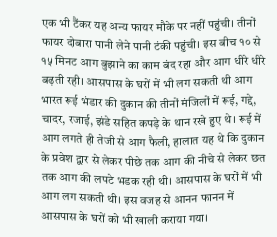एक भी टैंकर यह अन्य फायर मौके पर नहीं पहुंची। तीनों फायर दोबारा पानी लेने पानी टंकी पहुंची। इस बीच १० से १५ मिनट आग बुझाने का काम बंद रहा और आग धीरे धीरे बढ़ती रही। आसपास के घरों में भी लग सकती थी आग भारत रूई भंडार की दुकान की तीनों मंजिलों में रूई, गद्दे, चादर, रजाई, झंडे सहित कपड़े के थान रखे हुए थे। रूई में आग लगते ही तेजी से आग फैली, हालात यह थे कि दुकान के प्रवेश द्वार से लेकर पीछे तक आग की नीचे से लेकर छत तक आग की लपटे भडक रही थी। आसपास के घरों में भी आग लग सकती थी। इस वजह से आनन फानन में आसपास के घरों को भी खाली कराया गया।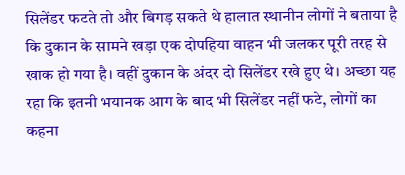सिलेंडर फटते तो और बिगड़ सकते थे हालात स्थानीन लोगों ने बताया है कि दुकान के सामने खड़ा एक दोपहिया वाहन भी जलकर पूरी तरह से खाक हो गया है। वहीं दुकान के अंदर दो सिलेंडर रखे हुए थे। अच्छा यह रहा कि इतनी भयानक आग के बाद भी सिलेंडर नहीं फटे, लोगों का कहना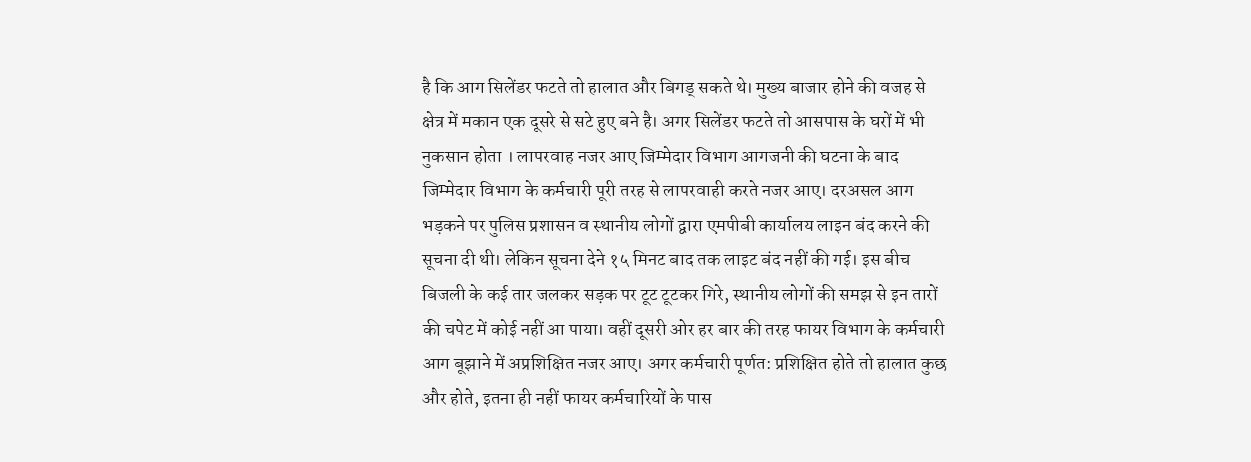है कि आग सिलेंडर फटते तो हालात और बिगड् सकते थे। मुख्य बाजार होने की वजह से क्षेत्र में मकान एक दूसरे से सटे हुए बने है। अगर सिलेंडर फटते तो आसपास के घरों में भी नुकसान होता । लापरवाह नजर आए जिम्मेदार विभाग आगजनी की घटना के बाद जिम्मेदार विभाग के कर्मचारी पूरी तरह से लापरवाही करते नजर आए। दरअसल आग भड़कने पर पुलिस प्रशासन व स्थानीय लोगों द्वारा एमपीबी कार्यालय लाइन बंद करने की सूचना दी थी। लेकिन सूचना देने १५ मिनट बाद तक लाइट बंद नहीं की गई। इस बीच बिजली के कई तार जलकर सड़क पर टूट टूटकर गिरे, स्थानीय लोगों की समझ से इन तारों की चपेट में कोई नहीं आ पाया। वहीं दूसरी ओर हर बार की तरह फायर विभाग के कर्मचारी आग बूझाने में अप्रशिक्षित नजर आए। अगर कर्मचारी पूर्णत: प्रशिक्षित होते तो हालात कुछ और होते, इतना ही नहीं फायर कर्मचारियों के पास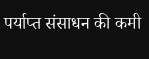पर्याप्त संसाधन की कमी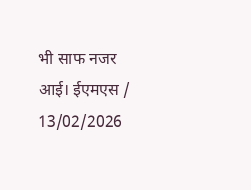भी साफ नजर आई। ईएमएस / 13/02/2026